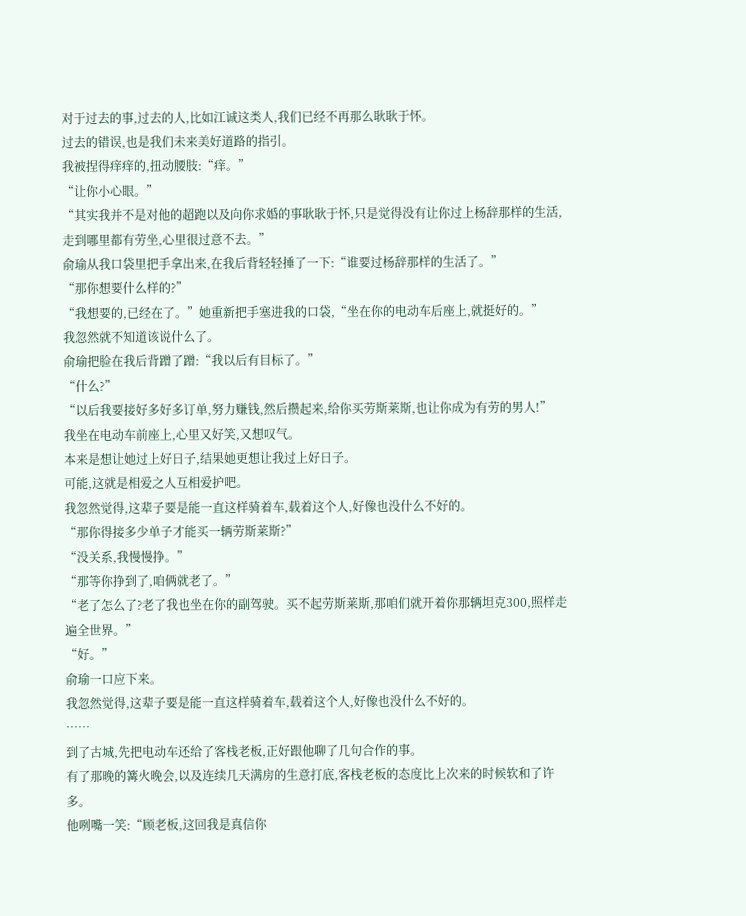对于过去的事,过去的人,比如江诚这类人,我们已经不再那么耿耿于怀。
过去的错误,也是我们未来美好道路的指引。
我被捏得痒痒的,扭动腰肢:“痒。”
“让你小心眼。”
“其实我并不是对他的超跑以及向你求婚的事耿耿于怀,只是觉得没有让你过上杨辞那样的生活,走到哪里都有劳坐,心里很过意不去。”
俞瑜从我口袋里把手拿出来,在我后背轻轻捶了一下:“谁要过杨辞那样的生活了。”
“那你想要什么样的?”
“我想要的,已经在了。”她重新把手塞进我的口袋,“坐在你的电动车后座上,就挺好的。”
我忽然就不知道该说什么了。
俞瑜把脸在我后背蹭了蹭:“我以后有目标了。”
“什么?”
“以后我要接好多好多订单,努力赚钱,然后攒起来,给你买劳斯莱斯,也让你成为有劳的男人!”
我坐在电动车前座上,心里又好笑,又想叹气。
本来是想让她过上好日子,结果她更想让我过上好日子。
可能,这就是相爱之人互相爱护吧。
我忽然觉得,这辈子要是能一直这样骑着车,载着这个人,好像也没什么不好的。
“那你得接多少单子才能买一辆劳斯莱斯?”
“没关系,我慢慢挣。”
“那等你挣到了,咱俩就老了。”
“老了怎么了?老了我也坐在你的副驾驶。买不起劳斯莱斯,那咱们就开着你那辆坦克300,照样走遍全世界。”
“好。”
俞瑜一口应下来。
我忽然觉得,这辈子要是能一直这样骑着车,载着这个人,好像也没什么不好的。
……
到了古城,先把电动车还给了客栈老板,正好跟他聊了几句合作的事。
有了那晚的篝火晚会,以及连续几天满房的生意打底,客栈老板的态度比上次来的时候软和了许多。
他咧嘴一笑:“顾老板,这回我是真信你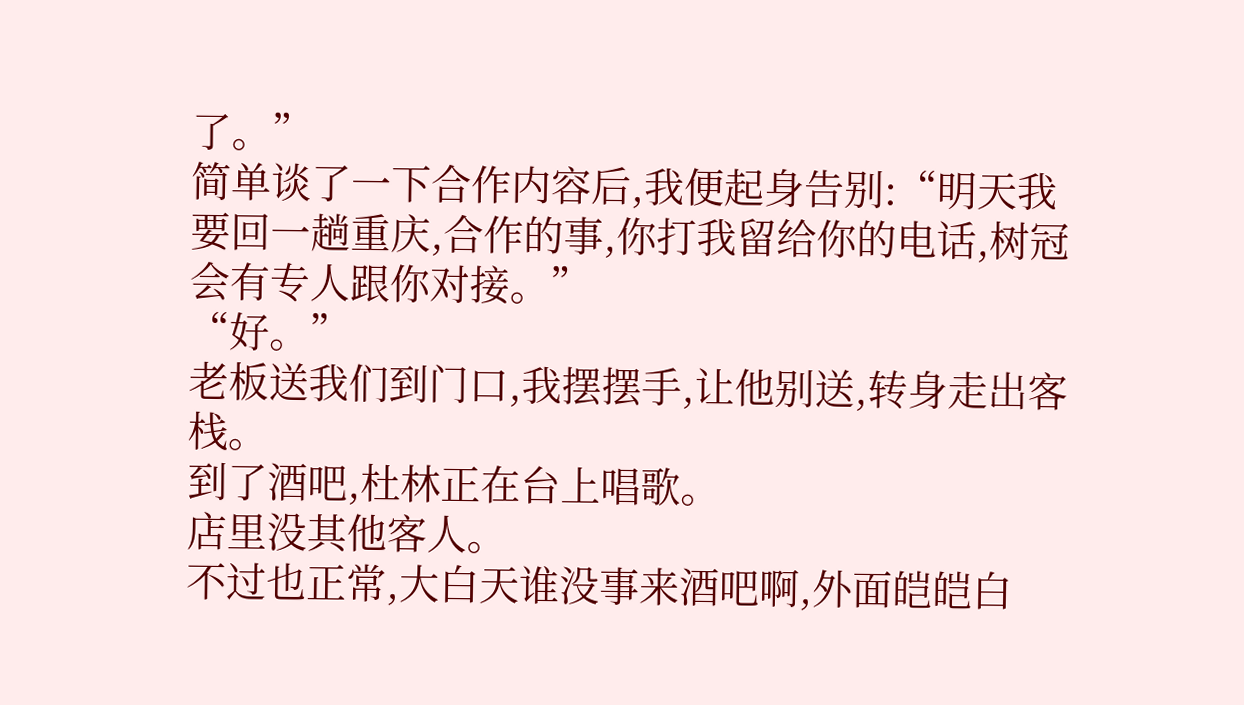了。”
简单谈了一下合作内容后,我便起身告别:“明天我要回一趟重庆,合作的事,你打我留给你的电话,树冠会有专人跟你对接。”
“好。”
老板送我们到门口,我摆摆手,让他别送,转身走出客栈。
到了酒吧,杜林正在台上唱歌。
店里没其他客人。
不过也正常,大白天谁没事来酒吧啊,外面皑皑白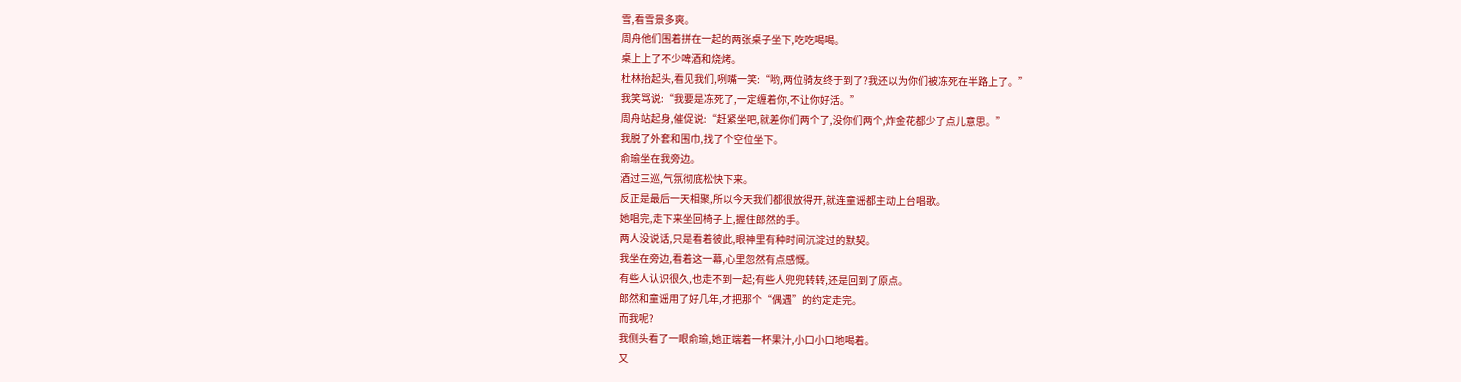雪,看雪景多爽。
周舟他们围着拼在一起的两张桌子坐下,吃吃喝喝。
桌上上了不少啤酒和烧烤。
杜林抬起头,看见我们,咧嘴一笑:“哟,两位骑友终于到了?我还以为你们被冻死在半路上了。”
我笑骂说:“我要是冻死了,一定缠着你,不让你好活。”
周舟站起身,催促说:“赶紧坐吧,就差你们两个了,没你们两个,炸金花都少了点儿意思。”
我脱了外套和围巾,找了个空位坐下。
俞瑜坐在我旁边。
酒过三巡,气氛彻底松快下来。
反正是最后一天相聚,所以今天我们都很放得开,就连童谣都主动上台唱歌。
她唱完,走下来坐回椅子上,握住郎然的手。
两人没说话,只是看着彼此,眼神里有种时间沉淀过的默契。
我坐在旁边,看着这一幕,心里忽然有点感慨。
有些人认识很久,也走不到一起;有些人兜兜转转,还是回到了原点。
郎然和童谣用了好几年,才把那个“偶遇”的约定走完。
而我呢?
我侧头看了一眼俞瑜,她正端着一杯果汁,小口小口地喝着。
又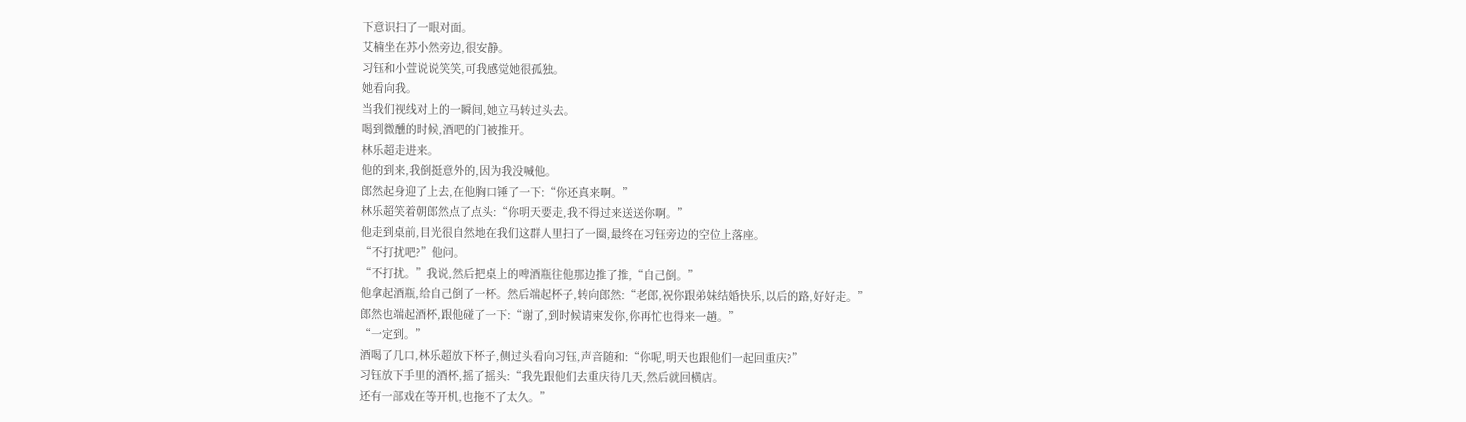下意识扫了一眼对面。
艾楠坐在苏小然旁边,很安静。
习钰和小萱说说笑笑,可我感觉她很孤独。
她看向我。
当我们视线对上的一瞬间,她立马转过头去。
喝到微醺的时候,酒吧的门被推开。
林乐超走进来。
他的到来,我倒挺意外的,因为我没喊他。
郎然起身迎了上去,在他胸口锤了一下:“你还真来啊。”
林乐超笑着朝郎然点了点头:“你明天要走,我不得过来送送你啊。”
他走到桌前,目光很自然地在我们这群人里扫了一圈,最终在习钰旁边的空位上落座。
“不打扰吧?”他问。
“不打扰。”我说,然后把桌上的啤酒瓶往他那边推了推,“自己倒。”
他拿起酒瓶,给自己倒了一杯。然后端起杯子,转向郎然:“老郎,祝你跟弟妹结婚快乐,以后的路,好好走。”
郎然也端起酒杯,跟他碰了一下:“谢了,到时候请柬发你,你再忙也得来一趟。”
“一定到。”
酒喝了几口,林乐超放下杯子,侧过头看向习钰,声音随和:“你呢,明天也跟他们一起回重庆?”
习钰放下手里的酒杯,摇了摇头:“我先跟他们去重庆待几天,然后就回横店。
还有一部戏在等开机,也拖不了太久。”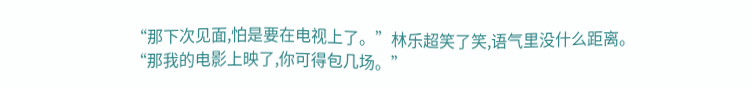“那下次见面,怕是要在电视上了。”林乐超笑了笑,语气里没什么距离。
“那我的电影上映了,你可得包几场。”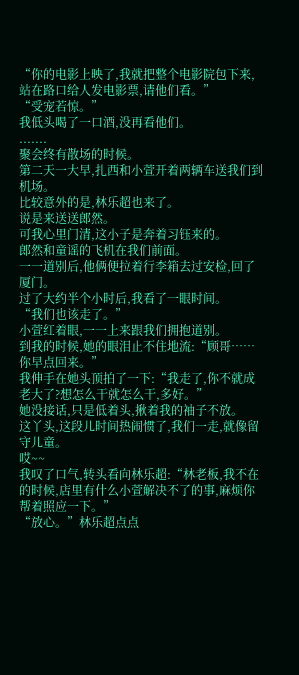“你的电影上映了,我就把整个电影院包下来,站在路口给人发电影票,请他们看。”
“受宠若惊。”
我低头喝了一口酒,没再看他们。
.......
聚会终有散场的时候。
第二天一大早,扎西和小萱开着两辆车送我们到机场。
比较意外的是,林乐超也来了。
说是来送送郎然。
可我心里门清,这小子是奔着习钰来的。
郎然和童谣的飞机在我们前面。
一一道别后,他俩便拉着行李箱去过安检,回了厦门。
过了大约半个小时后,我看了一眼时间。
“我们也该走了。”
小萱红着眼,一一上来跟我们拥抱道别。
到我的时候,她的眼泪止不住地流:“顾哥……你早点回来。”
我伸手在她头顶拍了一下:“我走了,你不就成老大了?想怎么干就怎么干,多好。”
她没接话,只是低着头,揪着我的袖子不放。
这丫头,这段儿时间热闹惯了,我们一走,就像留守儿童。
哎~~
我叹了口气,转头看向林乐超:“林老板,我不在的时候,店里有什么小萱解决不了的事,麻烦你帮着照应一下。”
“放心。”林乐超点点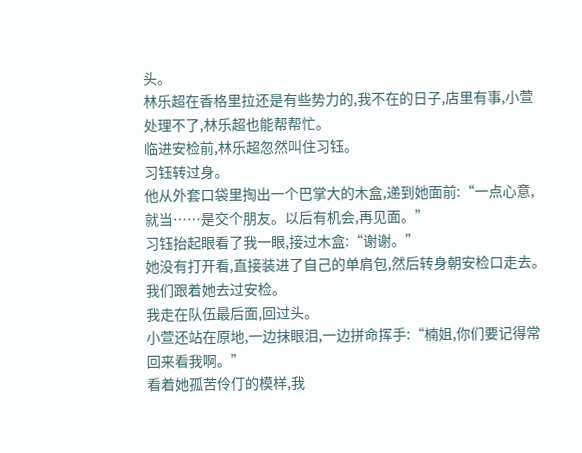头。
林乐超在香格里拉还是有些势力的,我不在的日子,店里有事,小萱处理不了,林乐超也能帮帮忙。
临进安检前,林乐超忽然叫住习钰。
习钰转过身。
他从外套口袋里掏出一个巴掌大的木盒,递到她面前:“一点心意,就当……是交个朋友。以后有机会,再见面。”
习钰抬起眼看了我一眼,接过木盒:“谢谢。”
她没有打开看,直接装进了自己的单肩包,然后转身朝安检口走去。
我们跟着她去过安检。
我走在队伍最后面,回过头。
小萱还站在原地,一边抹眼泪,一边拼命挥手:“楠姐,你们要记得常回来看我啊。”
看着她孤苦伶仃的模样,我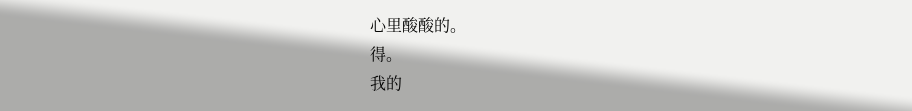心里酸酸的。
得。
我的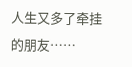人生又多了牵挂的朋友……